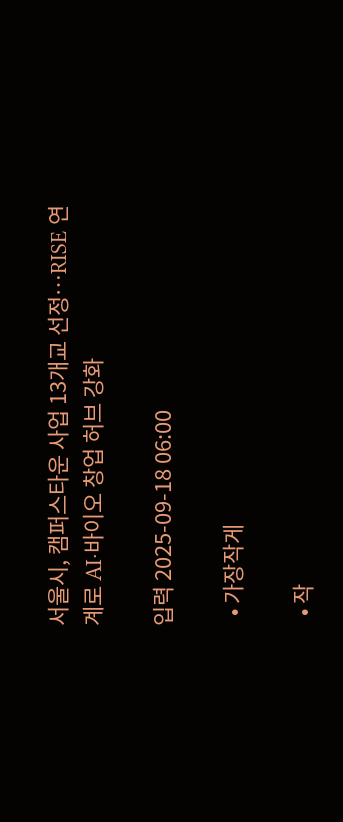서울시, 캠퍼스타운 사업 13개교 선정⋯RISE 연계로 AI·바이오 창업 허브 강화

입력 2025-09-18 06:00

  • 가장작게

  • 작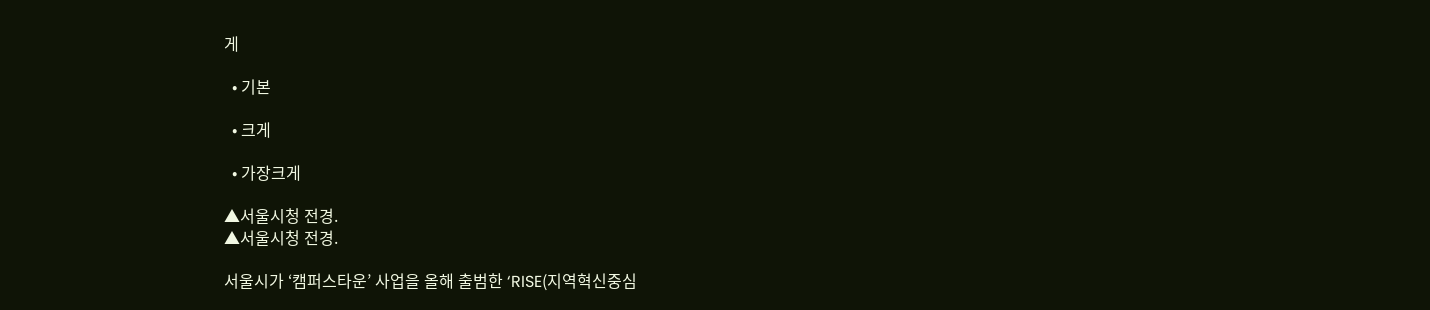게

  • 기본

  • 크게

  • 가장크게

▲서울시청 전경.
▲서울시청 전경.

서울시가 ‘캠퍼스타운’ 사업을 올해 출범한 ‘RISE(지역혁신중심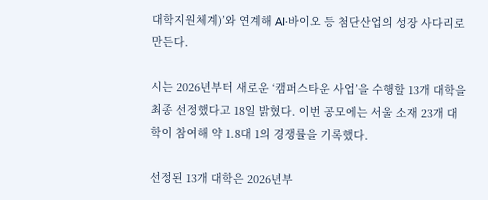대학지원체계)’와 연계해 AI·바이오 등 첨단산업의 성장 사다리로 만든다.

시는 2026년부터 새로운 ‘캠퍼스타운 사업’을 수행할 13개 대학을 최종 선정했다고 18일 밝혔다. 이번 공모에는 서울 소재 23개 대학이 참여해 약 1.8대 1의 경쟁률을 기록했다.

선정된 13개 대학은 2026년부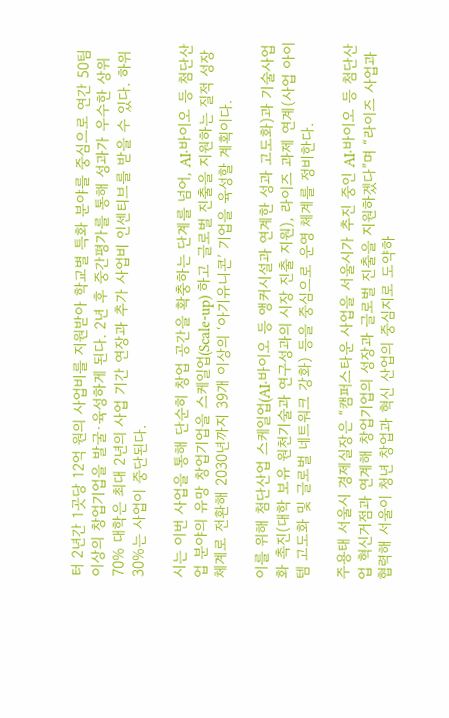터 2년간 1곳당 12억 원의 사업비를 지원받아 학교별 특화 분야를 중심으로 연간 50팀 이상의 창업기업을 발굴·육성하게 된다. 2년 후 중간평가를 통해 성과가 우수한 상위 70% 대학은 최대 2년의 사업 기간 연장과 추가 사업비 인센티브를 받을 수 있다. 하위 30%는 사업이 중단된다.

시는 이번 사업을 통해 단순히 창업 공간을 확충하는 단계를 넘어, AI·바이오 등 첨단산업 분야의 유망 창업기업을 스케일업(Scale-up) 하고 글로벌 진출을 지원하는 질적 성장 체계로 전환해 2030년까지 39개 이상의 ‘아기유니콘’ 기업을 육성할 계획이다.

이를 위해 첨단산업 스케일업(AI·바이오 등 앵커시설과 연계한 성과 고도화)과 기술사업화 촉진(대학 보유 원천기술과 연구성과의 시장 진출 지원), 라이즈 과제 연계(사업 아이템 고도화 및 글로벌 네트워크 강화) 등을 중심으로 운영 체계를 정비한다.

주용태 서울시 경제실장은 “캠퍼스타운 사업을 서울시가 추진 중인 AI·바이오 등 첨단산업 혁신거점과 연계해 창업기업의 성장과 글로벌 진출을 지원하겠다”며 “라이즈 사업과 협력해 서울이 청년 창업과 혁신 산업의 중심지로 도약하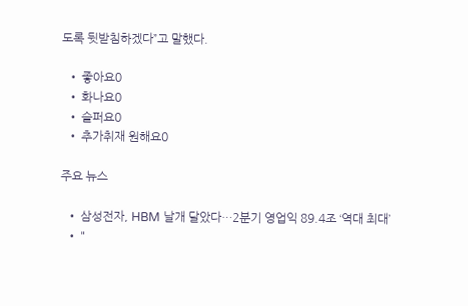도록 뒷받침하겠다”고 말했다.

  • 좋아요0
  • 화나요0
  • 슬퍼요0
  • 추가취재 원해요0

주요 뉴스

  • 삼성전자, HBM 날개 달았다…2분기 영업익 89.4조 ‘역대 최대’
  • "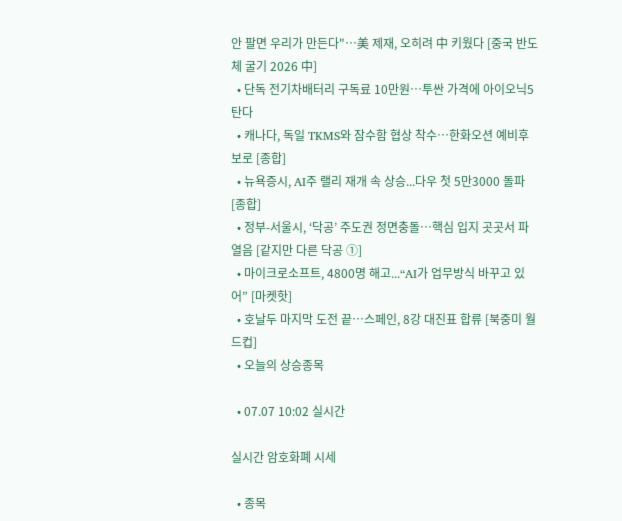안 팔면 우리가 만든다"…美 제재, 오히려 中 키웠다 [중국 반도체 굴기 2026 中]
  • 단독 전기차배터리 구독료 10만원…투싼 가격에 아이오닉5 탄다
  • 캐나다, 독일 TKMS와 잠수함 협상 착수…한화오션 예비후보로 [종합]
  • 뉴욕증시, AI주 랠리 재개 속 상승...다우 첫 5만3000 돌파 [종합]
  • 정부-서울시, ‘닥공’ 주도권 정면충돌…핵심 입지 곳곳서 파열음 [같지만 다른 닥공 ①]
  • 마이크로소프트, 4800명 해고...“AI가 업무방식 바꾸고 있어” [마켓핫]
  • 호날두 마지막 도전 끝…스페인, 8강 대진표 합류 [북중미 월드컵]
  • 오늘의 상승종목

  • 07.07 10:02 실시간

실시간 암호화폐 시세

  • 종목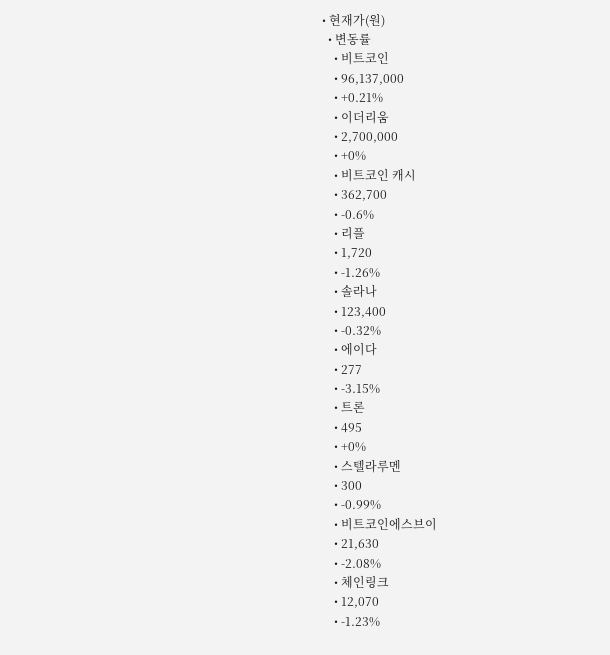• 현재가(원)
  • 변동률
    • 비트코인
    • 96,137,000
    • +0.21%
    • 이더리움
    • 2,700,000
    • +0%
    • 비트코인 캐시
    • 362,700
    • -0.6%
    • 리플
    • 1,720
    • -1.26%
    • 솔라나
    • 123,400
    • -0.32%
    • 에이다
    • 277
    • -3.15%
    • 트론
    • 495
    • +0%
    • 스텔라루멘
    • 300
    • -0.99%
    • 비트코인에스브이
    • 21,630
    • -2.08%
    • 체인링크
    • 12,070
    • -1.23%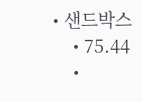• 샌드박스
    • 75.44
    •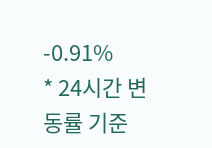-0.91%
* 24시간 변동률 기준